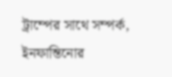ট্রাম্পের সাথে সম্পর্ক, ইনফান্তিনোর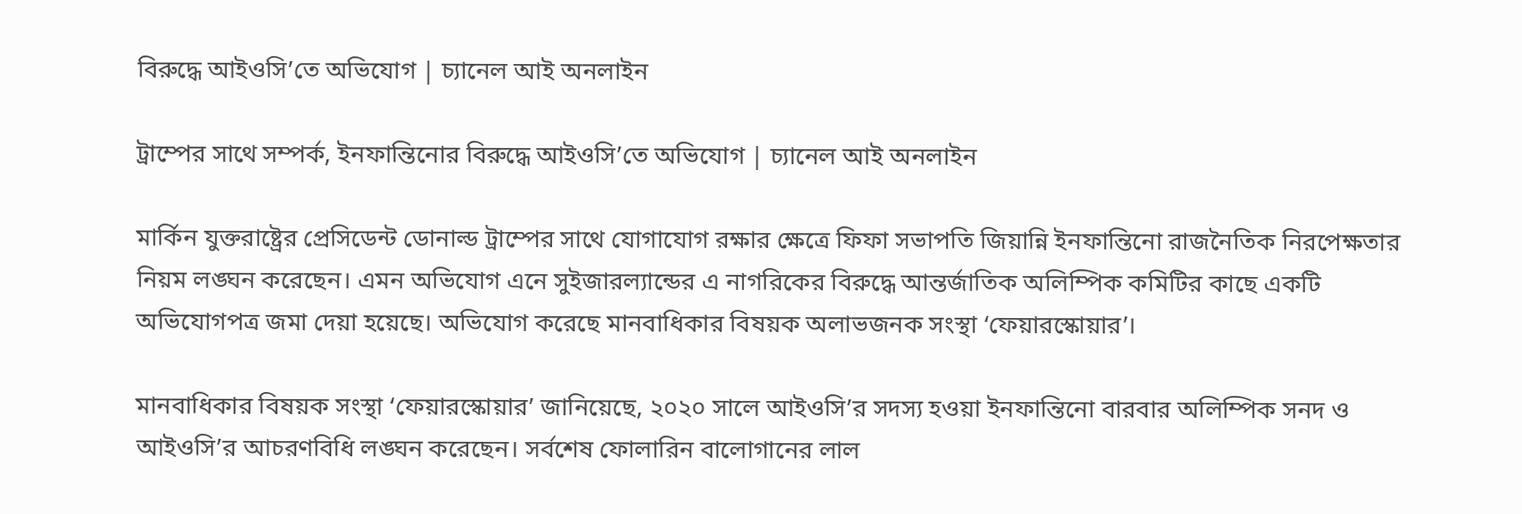বিরুদ্ধে আইওসি’তে অভিযোগ | চ্যানেল আই অনলাইন

ট্রাম্পের সাথে সম্পর্ক, ইনফান্তিনোর বিরুদ্ধে আইওসি’তে অভিযোগ | চ্যানেল আই অনলাইন

মার্কিন যুক্তরাষ্ট্রের প্রেসিডেন্ট ডোনাল্ড ট্রাম্পের সাথে যোগাযোগ রক্ষার ক্ষেত্রে ফিফা সভাপতি জিয়ান্নি ইনফান্তিনো রাজনৈতিক নিরপেক্ষতার নিয়ম লঙ্ঘন করেছেন। এমন অভিযোগ এনে সুইজারল্যান্ডের এ নাগরিকের বিরুদ্ধে আন্তর্জাতিক অলিম্পিক কমিটির কাছে একটি অভিযোগপত্র জমা দেয়া হয়েছে। অভিযোগ করেছে মানবাধিকার বিষয়ক অলাভজনক সংস্থা ‘ফেয়ারস্কোয়ার’।

মানবাধিকার বিষয়ক সংস্থা ‘ফেয়ারস্কোয়ার’ জানিয়েছে, ২০২০ সালে আইওসি’র সদস্য হওয়া ইনফান্তিনো বারবার অলিম্পিক সনদ ও আইওসি’র আচরণবিধি লঙ্ঘন করেছেন। সর্বশেষ ফোলারিন বালোগানের লাল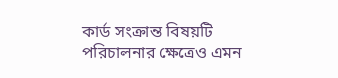কার্ড সংক্রান্ত বিষয়টি পরিচালনার ক্ষেত্রেও এমন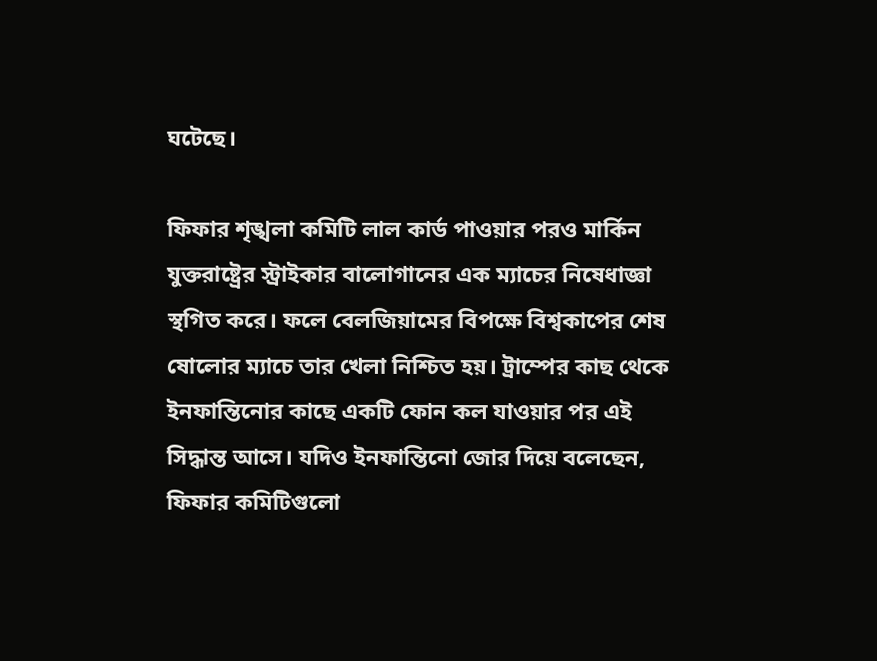ঘটেছে।

ফিফার শৃঙ্খলা কমিটি লাল কার্ড পাওয়ার পরও মার্কিন যুক্তরাষ্ট্রের স্ট্রাইকার বালোগানের এক ম্যাচের নিষেধাজ্ঞা স্থগিত করে। ফলে বেলজিয়ামের বিপক্ষে বিশ্বকাপের শেষ ষোলোর ম্যাচে তার খেলা নিশ্চিত হয়। ট্রাম্পের কাছ থেকে ইনফান্তিনোর কাছে একটি ফোন কল যাওয়ার পর এই সিদ্ধান্ত আসে। যদিও ইনফান্তিনো জোর দিয়ে বলেছেন, ফিফার কমিটিগুলো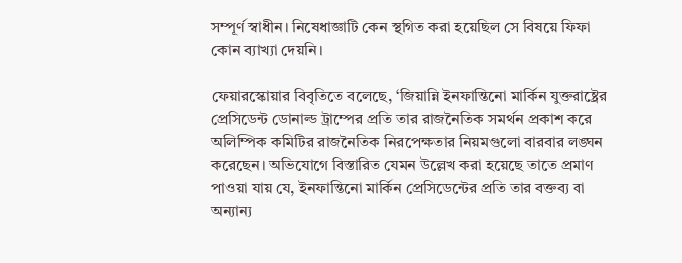সম্পূর্ণ স্বাধীন। নিষেধাজ্ঞাটি কেন স্থগিত করা হয়েছিল সে বিষয়ে ফিফা কোন ব্যাখ্যা দেয়নি।

ফেয়ারস্কোয়ার বিবৃতিতে বলেছে, ‘জিয়ান্নি ইনফান্তিনো মার্কিন যুক্তরাষ্ট্রের প্রেসিডেন্ট ডোনাল্ড ট্রাম্পের প্রতি তার রাজনৈতিক সমর্থন প্রকাশ করে অলিম্পিক কমিটির রাজনৈতিক নিরপেক্ষতার নিয়মগুলো বারবার লঙ্ঘন করেছেন। অভিযোগে বিস্তারিত যেমন উল্লেখ করা হয়েছে তাতে প্রমাণ পাওয়া যায় যে, ইনফান্তিনো মার্কিন প্রেসিডেন্টের প্রতি তার বক্তব্য বা অন্যান্য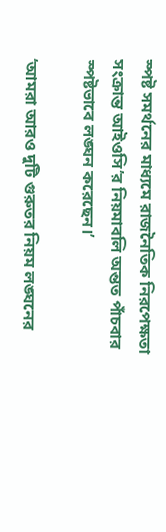স্পষ্ট সমর্থনের মাধ্যমে রাজনৈতিক নিরপেক্ষতা সংক্রান্ত আইওসি’র নিয়মাবলি অন্তত পাঁচবার স্পষ্টভাবে লঙ্ঘন করেছেন।’

‘আমরা আরও দুটি গুরুতর নিয়ম লঙ্ঘনের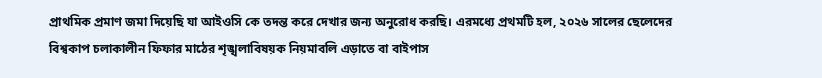প্রাথমিক প্রমাণ জমা দিয়েছি যা আইওসি কে তদন্ত করে দেখার জন্য অনুরোধ করছি। এরমধ্যে প্রথমটি হল, ২০২৬ সালের ছেলেদের বিশ্বকাপ চলাকালীন ফিফার মাঠের শৃঙ্খলাবিষয়ক নিয়মাবলি এড়াতে বা বাইপাস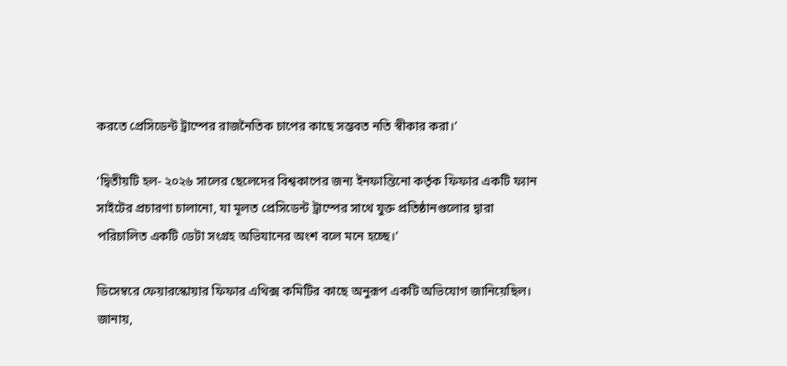করতে প্রেসিডেন্ট ট্রাম্পের রাজনৈতিক চাপের কাছে সম্ভবত নতি স্বীকার করা।’

‘দ্বিতীয়টি হল- ২০২৬ সালের ছেলেদের বিশ্বকাপের জন্য ইনফান্তিনো কর্তৃক ফিফার একটি ফ্যান সাইটের প্রচারণা চালানো, যা মূলত প্রেসিডেন্ট ট্রাম্পের সাথে যুক্ত প্রতিষ্ঠানগুলোর দ্বারা পরিচালিত একটি ডেটা সংগ্রহ অভিযানের অংশ বলে মনে হচ্ছে।’

ডিসেম্বরে ফেয়ারস্কোয়ার ফিফার এথিক্স কমিটির কাছে অনুরূপ একটি অভিযোগ জানিয়েছিল। জানায়,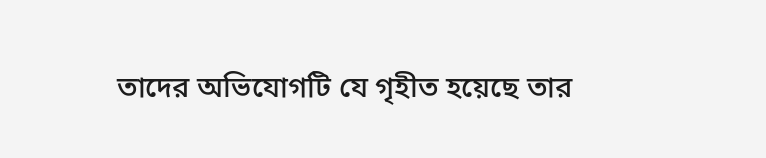তাদের অভিযোগটি যে গৃহীত হয়েছে তার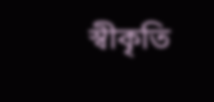স্বীকৃতি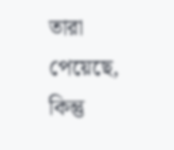তারা পেয়েছে, কিন্তু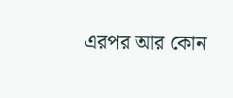এরপর আর কোন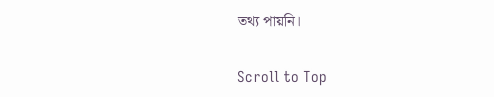তথ্য পায়নি।

Scroll to Top